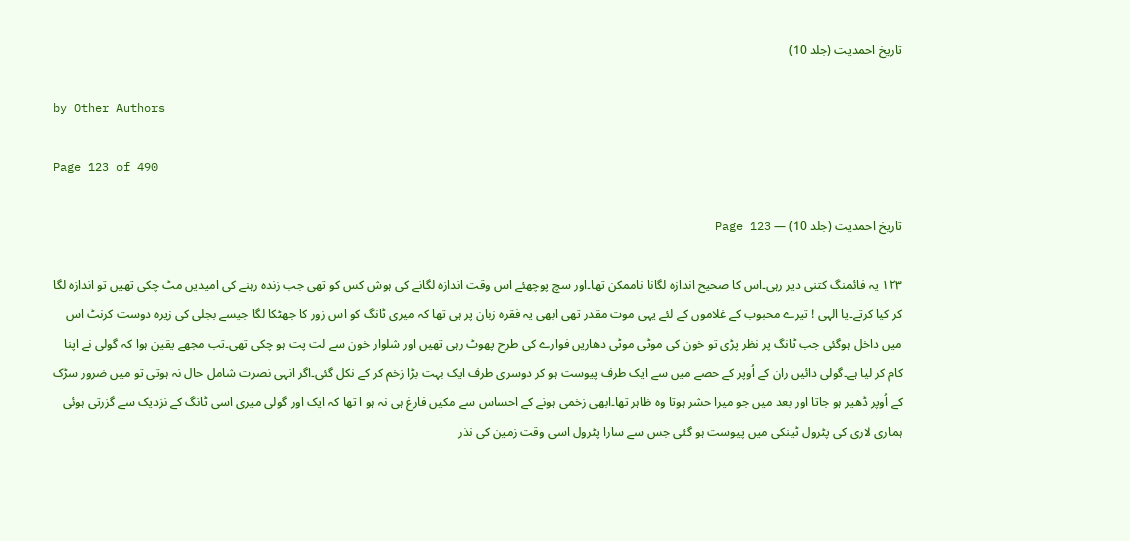تاریخ احمدیت (جلد 10)

by Other Authors

Page 123 of 490

تاریخ احمدیت (جلد 10) — Page 123

۱۲۳ یہ فائمنگ کتنی دیر رہی۔اس کا صحیح اندازہ لگانا ناممکن تھا۔اور سچ پوچھئے اس وقت اندازہ لگانے کی ہوش کس کو تھی جب زندہ رہنے کی امیدیں مٹ چکی تھیں تو اندازہ لگا کر کیا کرتے۔یا الہی ! تیرے محبوب کے غلاموں کے لئے یہی موت مقدر تھی ابھی یہ فقرہ زبان پر ہی تھا کہ میری ٹانگ کو اس زور کا جھٹکا لگا جیسے بجلی کی زیرہ دوست کرنٹ اس میں داخل ہوگئی جب ٹانگ پر نظر پڑی تو خون کی موٹی موٹی دھاریں فوارے کی طرح پھوٹ رہی تھیں اور شلوار خون سے لت پت ہو چکی تھی۔تب مجھے یقین ہوا کہ گولی نے اپنا کام کر لیا ہے۔گولی دائیں ران کے اُوپر کے حصے میں سے ایک طرف پیوست ہو کر دوسری طرف ایک بہت بڑا زخم کر کے نکل گئی۔اگر انہی نصرت شامل حال نہ ہوتی تو میں ضرور سڑک کے اُوپر ڈھیر ہو جاتا اور بعد میں جو میرا حشر ہوتا وہ ظاہر تھا۔ابھی زخمی ہونے کے احساس سے مکیں فارغ ہی نہ ہو ا تھا کہ ایک اور گولی میری اسی ٹانگ کے نزدیک سے گزرتی ہوئی ہماری لاری کی پٹرول ٹینکی میں پیوست ہو گئی جس سے سارا پٹرول اسی وقت زمین کی نذر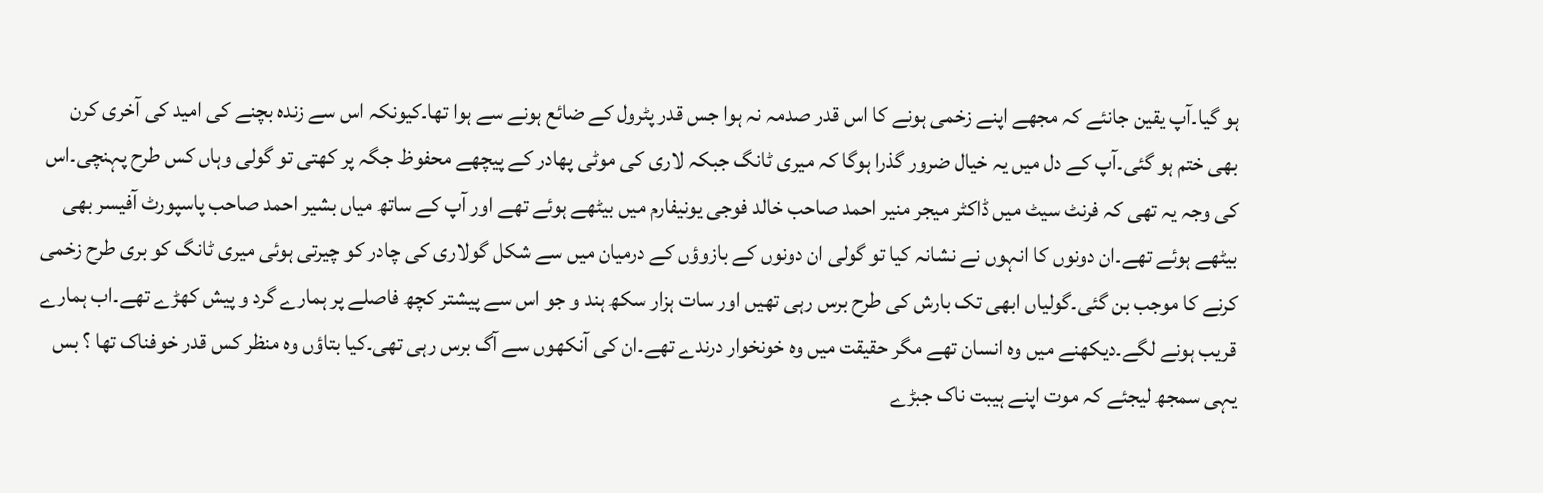ہو گیا۔آپ یقین جانئے کہ مجھے اپنے زخمی ہونے کا اس قدر صدمہ نہ ہوا جس قدر پٹرول کے ضائع ہونے سے ہوا تھا۔کیونکہ اس سے زندہ بچنے کی امید کی آخری کرن بھی ختم ہو گئی۔آپ کے دل میں یہ خیال ضرور گذرا ہوگا کہ میری ٹانگ جبکہ لاری کی موٹی پھادر کے پیچھے محفوظ جگہ پر کھتی تو گولی وہاں کس طرح پہنچی۔اس کی وجہ یہ تھی کہ فرنٹ سیٹ میں ڈاکٹر میجر منیر احمد صاحب خالد فوجی یونیفارم میں بیٹھے ہوئے تھے اور آپ کے ساتھ میاں بشیر احمد صاحب پاسپورٹ آفیسر بھی بیٹھے ہوئے تھے۔ان دونوں کا انہوں نے نشانہ کیا تو گولی ان دونوں کے بازوؤں کے درمیان میں سے شکل گولاری کی چادر کو چیرتی ہوئی میری ٹانگ کو بری طرح زخمی کرنے کا موجب بن گئی۔گولیاں ابھی تک بارش کی طرح برس رہی تھیں اور سات ہزار سکھ ہند و جو اس سے پیشتر کچھ فاصلے پر ہمارے گرد و پیش کھڑے تھے۔اب ہمارے قریب ہونے لگے۔دیکھنے میں وہ انسان تھے مگر حقیقت میں وہ خونخوار درندے تھے۔ان کی آنکھوں سے آگ برس رہی تھی۔کیا بتاؤں وہ منظر کس قدر خوفناک تھا ؟ بس یہی سمجھ لیجئے کہ موت اپنے ہیبت ناک جبڑے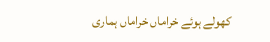کھولے ہوئے خراماں خراماں ہماری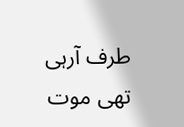طرف آرہی تھی موت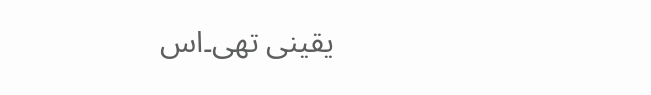یقینی تھی۔اس